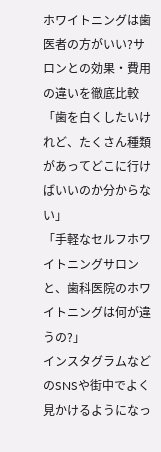ホワイトニングは歯医者の方がいい?サロンとの効果・費用の違いを徹底比較
「歯を白くしたいけれど、たくさん種類があってどこに行けばいいのか分からない」
「手軽なセルフホワイトニングサロンと、歯科医院のホワイトニングは何が違うの?」
インスタグラムなどのSNSや街中でよく見かけるようになっ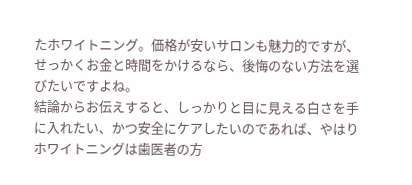たホワイトニング。価格が安いサロンも魅力的ですが、せっかくお金と時間をかけるなら、後悔のない方法を選びたいですよね。
結論からお伝えすると、しっかりと目に見える白さを手に入れたい、かつ安全にケアしたいのであれば、やはりホワイトニングは歯医者の方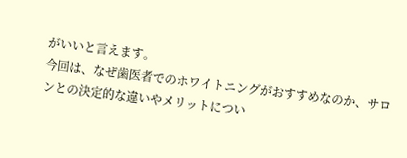がいいと言えます。
今回は、なぜ歯医者でのホワイトニングがおすすめなのか、サロンとの決定的な違いやメリットについ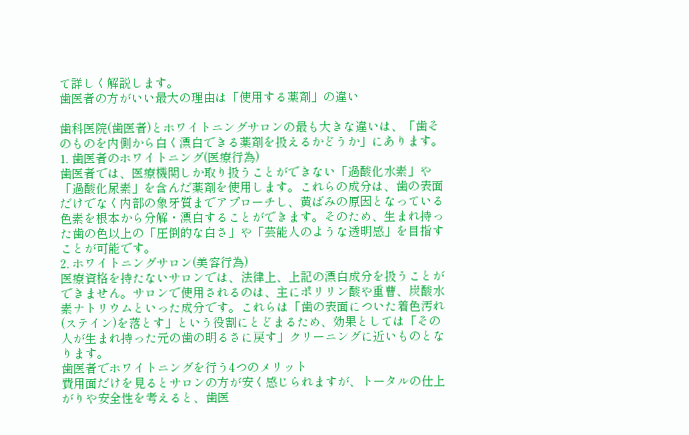て詳しく解説します。
歯医者の方がいい最大の理由は「使用する薬剤」の違い

歯科医院(歯医者)とホワイトニングサロンの最も大きな違いは、「歯そのものを内側から白く漂白できる薬剤を扱えるかどうか」にあります。
1. 歯医者のホワイトニング(医療行為)
歯医者では、医療機関しか取り扱うことができない「過酸化水素」や「過酸化尿素」を含んだ薬剤を使用します。これらの成分は、歯の表面だけでなく内部の象牙質までアプローチし、黄ばみの原因となっている色素を根本から分解・漂白することができます。そのため、生まれ持った歯の色以上の「圧倒的な白さ」や「芸能人のような透明感」を目指すことが可能です。
2. ホワイトニングサロン(美容行為)
医療資格を持たないサロンでは、法律上、上記の漂白成分を扱うことができません。サロンで使用されるのは、主にポリリン酸や重曹、炭酸水素ナトリウムといった成分です。これらは「歯の表面についた着色汚れ(ステイン)を落とす」という役割にとどまるため、効果としては「その人が生まれ持った元の歯の明るさに戻す」クリーニングに近いものとなります。
歯医者でホワイトニングを行う4つのメリット
費用面だけを見るとサロンの方が安く感じられますが、トータルの仕上がりや安全性を考えると、歯医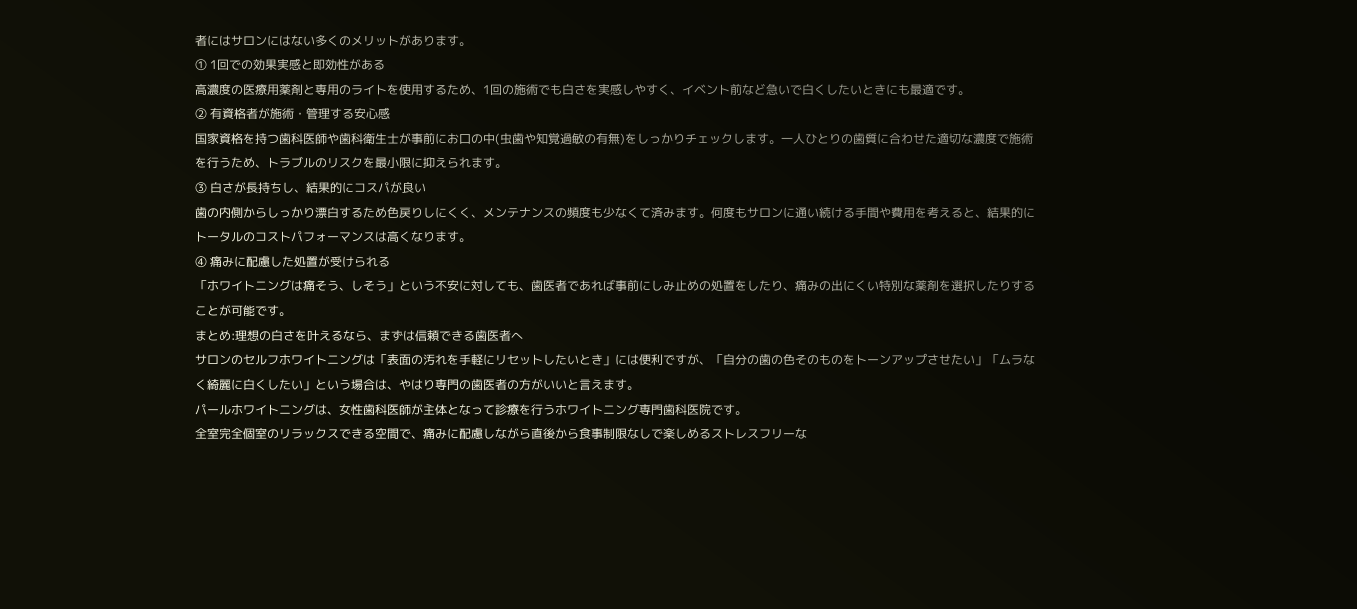者にはサロンにはない多くのメリットがあります。
① 1回での効果実感と即効性がある
高濃度の医療用薬剤と専用のライトを使用するため、1回の施術でも白さを実感しやすく、イベント前など急いで白くしたいときにも最適です。
② 有資格者が施術・管理する安心感
国家資格を持つ歯科医師や歯科衛生士が事前にお口の中(虫歯や知覚過敏の有無)をしっかりチェックします。一人ひとりの歯質に合わせた適切な濃度で施術を行うため、トラブルのリスクを最小限に抑えられます。
③ 白さが長持ちし、結果的にコスパが良い
歯の内側からしっかり漂白するため色戻りしにくく、メンテナンスの頻度も少なくて済みます。何度もサロンに通い続ける手間や費用を考えると、結果的にトータルのコストパフォーマンスは高くなります。
④ 痛みに配慮した処置が受けられる
「ホワイトニングは痛そう、しそう」という不安に対しても、歯医者であれば事前にしみ止めの処置をしたり、痛みの出にくい特別な薬剤を選択したりすることが可能です。
まとめ:理想の白さを叶えるなら、まずは信頼できる歯医者へ
サロンのセルフホワイトニングは「表面の汚れを手軽にリセットしたいとき」には便利ですが、「自分の歯の色そのものをトーンアップさせたい」「ムラなく綺麗に白くしたい」という場合は、やはり専門の歯医者の方がいいと言えます。
パールホワイトニングは、女性歯科医師が主体となって診療を行うホワイトニング専門歯科医院です。
全室完全個室のリラックスできる空間で、痛みに配慮しながら直後から食事制限なしで楽しめるストレスフリーな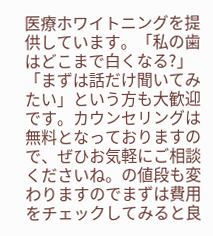医療ホワイトニングを提供しています。「私の歯はどこまで白くなる?」「まずは話だけ聞いてみたい」という方も大歓迎です。カウンセリングは無料となっておりますので、ぜひお気軽にご相談くださいね。の値段も変わりますのでまずは費用をチェックしてみると良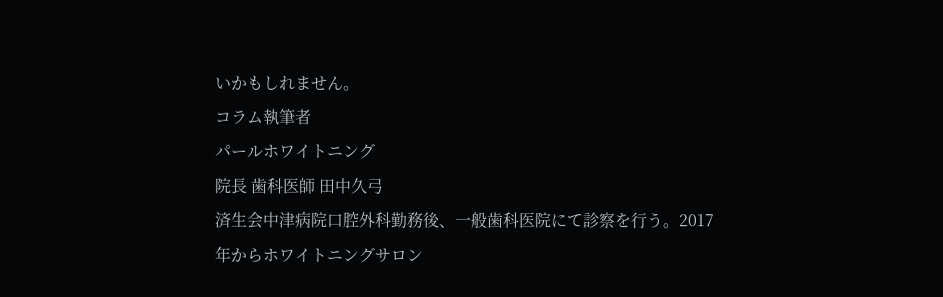いかもしれません。
コラム執筆者
パールホワイトニング
院長 歯科医師 田中久弓
済生会中津病院口腔外科勤務後、一般歯科医院にて診察を行う。2017年からホワイトニングサロン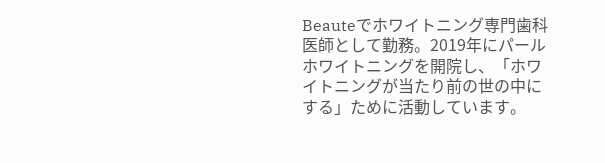Beauteでホワイトニング専門歯科医師として勤務。2019年にパールホワイトニングを開院し、「ホワイトニングが当たり前の世の中にする」ために活動しています。